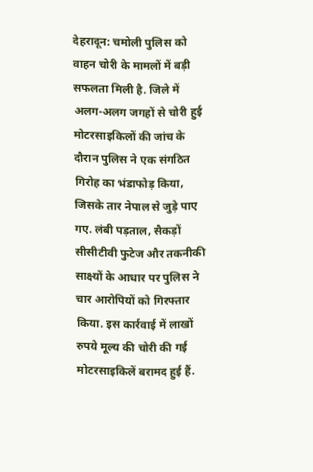देहरादून: चमोली पुलिस को वाहन चोरी के मामलों में बड़ी सफलता मिली है. जिले में अलग-अलग जगहों से चोरी हुई मोटरसाइकिलों की जांच के दौरान पुलिस ने एक संगठित गिरोह का भंडाफोड़ किया, जिसके तार नेपाल से जुड़े पाए गए. लंबी पड़ताल, सैकड़ों सीसीटीवी फुटेज और तकनीकी साक्ष्यों के आधार पर पुलिस ने चार आरोपियों को गिरफ्तार किया. इस कार्रवाई में लाखों रुपये मूल्य की चोरी की गई मोटरसाइकिलें बरामद हुई हैं.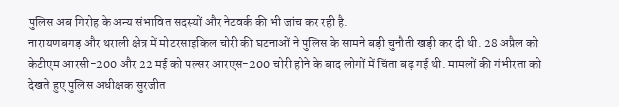पुलिस अब गिरोह के अन्य संभावित सदस्यों और नेटवर्क की भी जांच कर रही है.
नारायणबगड़ और थराली क्षेत्र में मोटरसाइकिल चोरी की घटनाओं ने पुलिस के सामने बड़ी चुनौती खड़ी कर दी थी. 28 अप्रैल को केटीएम आरसी-200 और 22 मई को पल्सर आरएस-200 चोरी होने के बाद लोगों में चिंता बढ़ गई थी. मामलों की गंभीरता को देखते हुए पुलिस अधीक्षक सुरजीत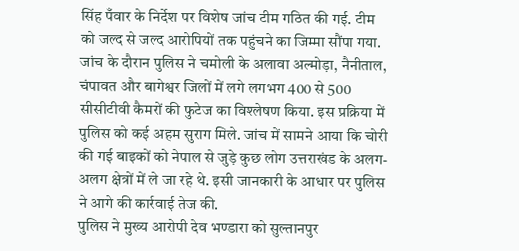सिंह पँवार के निर्देश पर विशेष जांच टीम गठित की गई. टीम को जल्द से जल्द आरोपियों तक पहुंचने का जिम्मा सौंपा गया.
जांच के दौरान पुलिस ने चमोली के अलावा अल्मोड़ा, नैनीताल, चंपावत और बागेश्वर जिलों में लगे लगभग 400 से 500 सीसीटीवी कैमरों की फुटेज का विश्लेषण किया. इस प्रक्रिया में पुलिस को कई अहम सुराग मिले. जांच में सामने आया कि चोरी की गई बाइकों को नेपाल से जुड़े कुछ लोग उत्तराखंड के अलग-अलग क्षेत्रों में ले जा रहे थे. इसी जानकारी के आधार पर पुलिस ने आगे की कार्रवाई तेज की.
पुलिस ने मुख्य आरोपी देव भण्डारा को सुल्तानपुर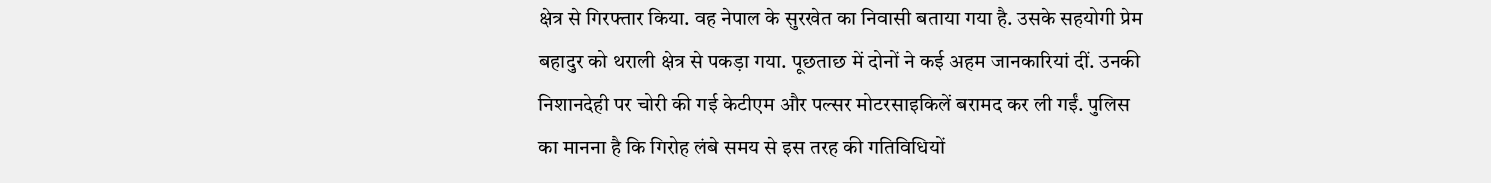क्षेत्र से गिरफ्तार किया. वह नेपाल के सुरखेत का निवासी बताया गया है. उसके सहयोगी प्रेम बहादुर को थराली क्षेत्र से पकड़ा गया. पूछताछ में दोनों ने कई अहम जानकारियां दीं. उनकी निशानदेही पर चोरी की गई केटीएम और पल्सर मोटरसाइकिलें बरामद कर ली गईं. पुलिस का मानना है कि गिरोह लंबे समय से इस तरह की गतिविधियों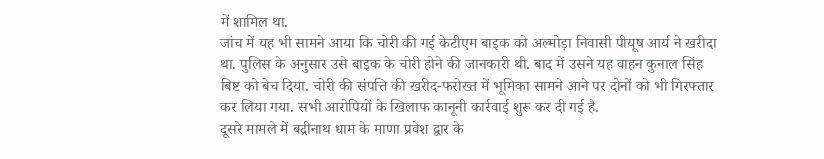में शामिल था.
जांच में यह भी सामने आया कि चोरी की गई केटीएम बाइक को अल्मोड़ा निवासी पीयूष आर्य ने खरीदा था. पुलिस के अनुसार उसे बाइक के चोरी होने की जानकारी थी. बाद में उसने यह वाहन कुनाल सिंह बिष्ट को बेच दिया. चोरी की संपत्ति की खरीद-फरोख्त में भूमिका सामने आने पर दोनों को भी गिरफ्तार कर लिया गया. सभी आरोपियों के खिलाफ कानूनी कार्रवाई शुरू कर दी गई है.
दूसरे मामले में बद्रीनाथ धाम के माणा प्रवेश द्वार के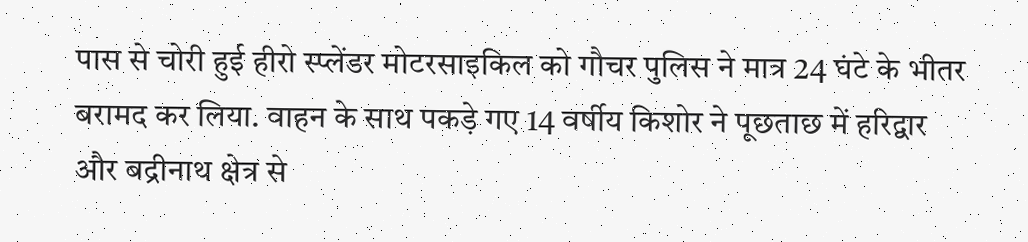पास से चोरी हुई हीरो स्प्लेंडर मोटरसाइकिल को गौचर पुलिस ने मात्र 24 घंटे के भीतर बरामद कर लिया. वाहन के साथ पकड़े गए 14 वर्षीय किशोर ने पूछताछ में हरिद्वार और बद्रीनाथ क्षेत्र से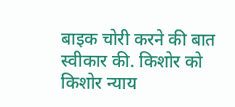बाइक चोरी करने की बात स्वीकार की. किशोर को किशोर न्याय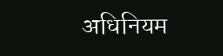अधिनियम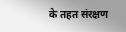के तहत संरक्षण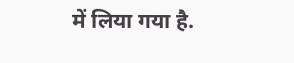में लिया गया है.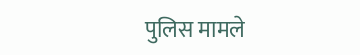पुलिस मामले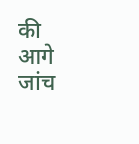की आगे जांच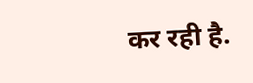कर रही है.